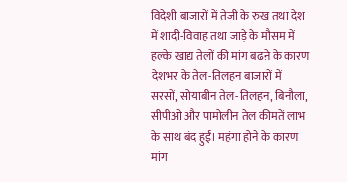विदेशी बाजारों में तेजी के रुख तथा देश में शादी-विवाह तथा जाड़े के मौसम में हल्के खाद्य तेलों की मांग बढऩे के कारण देशभर के तेल-तिलहन बाजारों में सरसों, सोयाबीन तेल-तिलहन, बिनौला, सीपीओ और पामोलीन तेल कीमतें लाभ के साथ बंद हुईं। महंगा होने के कारण मांग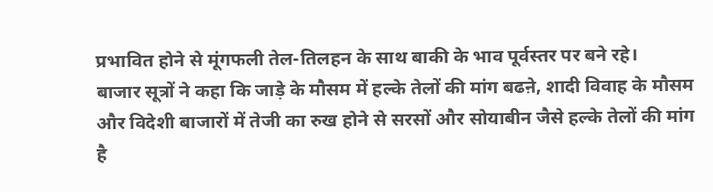प्रभावित होने से मूंगफली तेल-तिलहन के साथ बाकी के भाव पूर्वस्तर पर बने रहे।
बाजार सूत्रों ने कहा कि जाड़े के मौसम में हल्के तेलों की मांग बढऩे, शादी विवाह के मौसम और विदेशी बाजारों में तेजी का रुख होने से सरसों और सोयाबीन जैसे हल्के तेलों की मांग है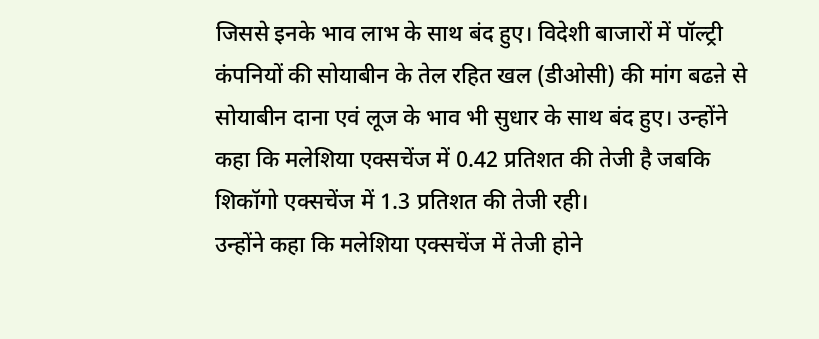जिससे इनके भाव लाभ के साथ बंद हुए। विदेशी बाजारों में पॉल्ट्री कंपनियों की सोयाबीन के तेल रहित खल (डीओसी) की मांग बढऩे से सोयाबीन दाना एवं लूज के भाव भी सुधार के साथ बंद हुए। उन्होंने कहा कि मलेशिया एक्सचेंज में 0.42 प्रतिशत की तेजी है जबकि शिकॉगो एक्सचेंज में 1.3 प्रतिशत की तेजी रही।
उन्होंने कहा कि मलेशिया एक्सचेंज में तेजी होने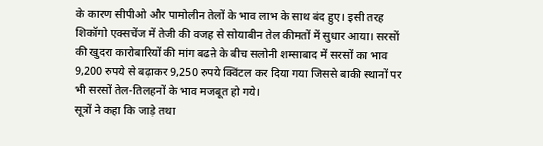के कारण सीपीओ और पामोलीन तेलों के भाव लाभ के साथ बंद हुए। इसी तरह शिकॉगो एक्सचेंज में तेजी की वजह से सोयाबीन तेल कीमतों में सुधार आया। सरसों की खुदरा कारोबारियों की मांग बढऩे के बीच सलोनी शम्साबाद में सरसों का भाव 9,200 रुपये से बढ़ाकर 9,250 रुपये क्विंटल कर दिया गया जिससे बाकी स्थानों पर भी सरसों तेल-तिलहनों के भाव मजबूत हो गये।
सूत्रों ने कहा कि जाड़े तथा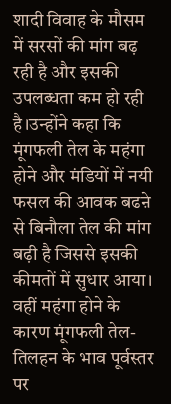शादी विवाह के मौसम में सरसों की मांग बढ़ रही है और इसकी उपलब्धता कम हो रही है।उन्होंने कहा कि मूंगफली तेल के महंगा होने और मंडियों में नयी फसल की आवक बढऩे से बिनौला तेल की मांग बढ़ी है जिससे इसकी कीमतों में सुधार आया। वहीं महंगा होने के कारण मूंगफली तेल-तिलहन के भाव पूर्वस्तर पर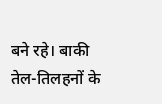बने रहे। बाकी तेल-तिलहनों के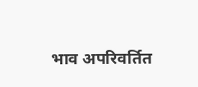भाव अपरिवर्तित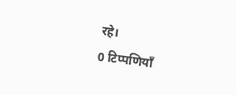रहे।
0 टिप्पणियाँ